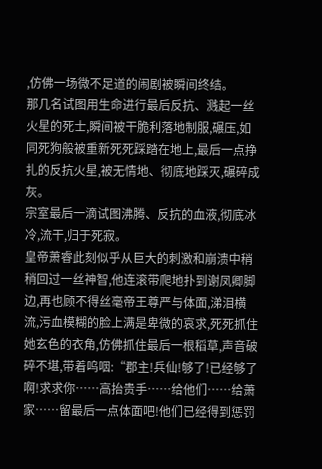,仿佛一场微不足道的闹剧被瞬间终结。
那几名试图用生命进行最后反抗、溅起一丝火星的死士,瞬间被干脆利落地制服,碾压,如同死狗般被重新死死踩踏在地上,最后一点挣扎的反抗火星,被无情地、彻底地踩灭,碾碎成灰。
宗室最后一滴试图沸腾、反抗的血液,彻底冰冷,流干,归于死寂。
皇帝萧睿此刻似乎从巨大的刺激和崩溃中稍稍回过一丝神智,他连滚带爬地扑到谢凤卿脚边,再也顾不得丝毫帝王尊严与体面,涕泪横流,污血模糊的脸上满是卑微的哀求,死死抓住她玄色的衣角,仿佛抓住最后一根稻草,声音破碎不堪,带着呜咽:“郡主!兵仙!够了!已经够了啊!求求你……高抬贵手……给他们……给萧家……留最后一点体面吧!他们已经得到惩罚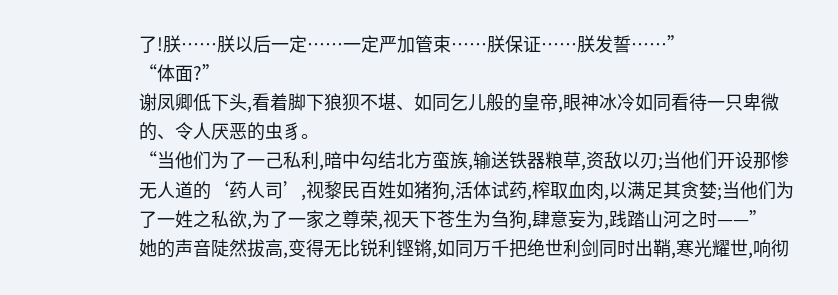了!朕……朕以后一定……一定严加管束……朕保证……朕发誓……”
“体面?”
谢凤卿低下头,看着脚下狼狈不堪、如同乞儿般的皇帝,眼神冰冷如同看待一只卑微的、令人厌恶的虫豸。
“当他们为了一己私利,暗中勾结北方蛮族,输送铁器粮草,资敌以刃;当他们开设那惨无人道的‘药人司’,视黎民百姓如猪狗,活体试药,榨取血肉,以满足其贪婪;当他们为了一姓之私欲,为了一家之尊荣,视天下苍生为刍狗,肆意妄为,践踏山河之时——”
她的声音陡然拔高,变得无比锐利铿锵,如同万千把绝世利剑同时出鞘,寒光耀世,响彻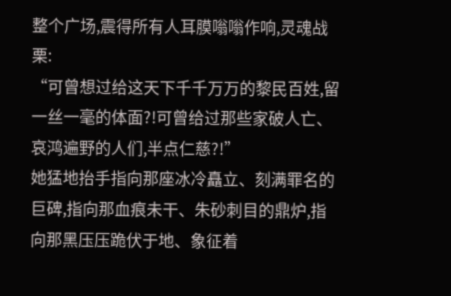整个广场,震得所有人耳膜嗡嗡作响,灵魂战栗:
“可曾想过给这天下千千万万的黎民百姓,留一丝一毫的体面?!可曾给过那些家破人亡、哀鸿遍野的人们,半点仁慈?!”
她猛地抬手指向那座冰冷矗立、刻满罪名的巨碑,指向那血痕未干、朱砂刺目的鼎炉,指向那黑压压跪伏于地、象征着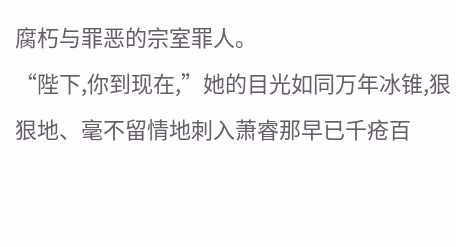腐朽与罪恶的宗室罪人。
“陛下,你到现在,”她的目光如同万年冰锥,狠狠地、毫不留情地刺入萧睿那早已千疮百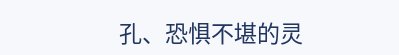孔、恐惧不堪的灵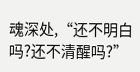魂深处,“还不明白吗?还不清醒吗?”